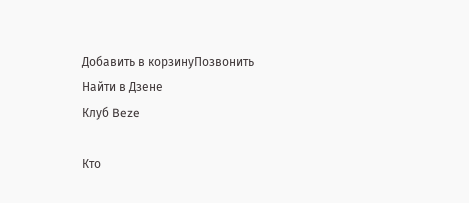Добавить в корзинуПозвонить
Найти в Дзене
Клуб Beze

Кто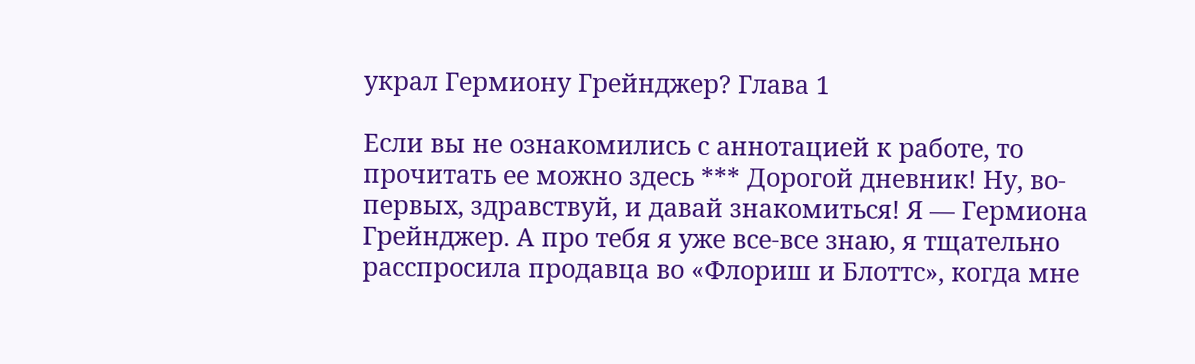украл Гермиону Грейнджер? Глава 1

Если вы не ознакомились с аннотацией к работе, то прочитать ее можно здесь *** Дорогой дневник! Ну, во-первых, здравствуй, и давай знакомиться! Я — Гермиона Грейнджер. А про тебя я уже все-все знаю, я тщательно расспросила продавца во «Флориш и Блоттс», когда мне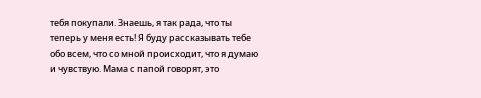тебя покупали. Знаешь, я так рада, что ты теперь у меня есть! Я буду рассказывать тебе обо всем, что со мной происходит, что я думаю и чувствую. Мама с папой говорят, это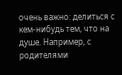очень важно: делиться с кем-нибудь тем, что на душе. Например, с родителями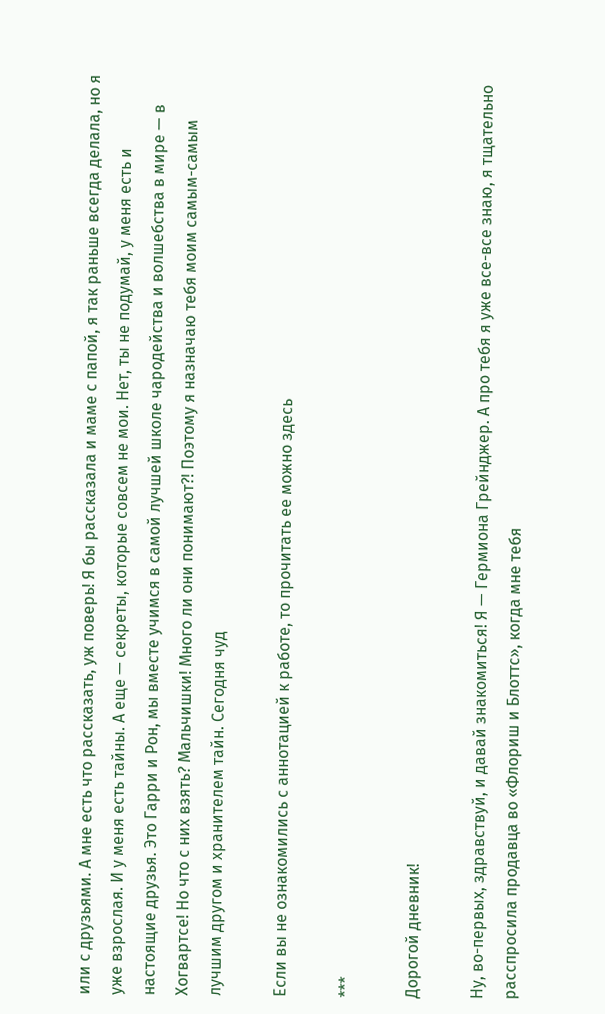или с друзьями. А мне есть что рассказать, уж поверь! Я бы рассказала и маме с папой, я так раньше всегда делала, но я уже взрослая. И у меня есть тайны. А еще — секреты, которые совсем не мои. Нет, ты не подумай, у меня есть и настоящие друзья. Это Гарри и Рон, мы вместе учимся в самой лучшей школе чародейства и волшебства в мире — в Хогвартсе! Но что с них взять? Мальчишки! Много ли они понимают?! Поэтому я назначаю тебя моим самым-самым лучшим другом и хранителем тайн. Сегодня чуд

Если вы не ознакомились с аннотацией к работе, то прочитать ее можно здесь

***

Дорогой дневник!

Ну, во-первых, здравствуй, и давай знакомиться! Я — Гермиона Грейнджер. А про тебя я уже все-все знаю, я тщательно расспросила продавца во «Флориш и Блоттс», когда мне тебя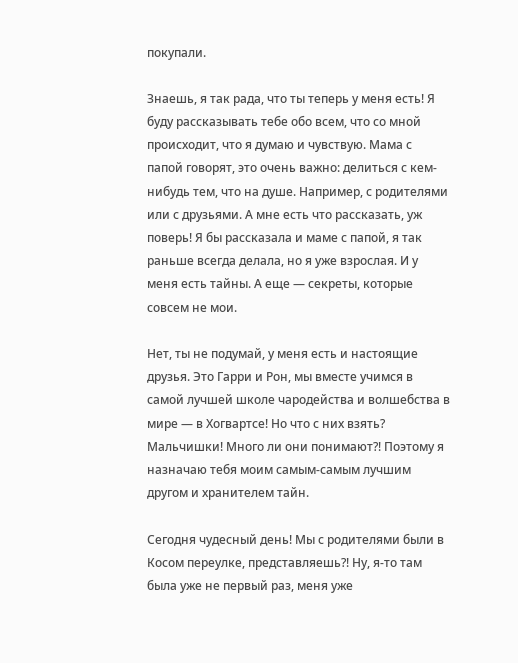покупали.

Знаешь, я так рада, что ты теперь у меня есть! Я буду рассказывать тебе обо всем, что со мной происходит, что я думаю и чувствую. Мама с папой говорят, это очень важно: делиться с кем-нибудь тем, что на душе. Например, с родителями или с друзьями. А мне есть что рассказать, уж поверь! Я бы рассказала и маме с папой, я так раньше всегда делала, но я уже взрослая. И у меня есть тайны. А еще — секреты, которые совсем не мои.

Нет, ты не подумай, у меня есть и настоящие друзья. Это Гарри и Рон, мы вместе учимся в самой лучшей школе чародейства и волшебства в мире — в Хогвартсе! Но что с них взять? Мальчишки! Много ли они понимают?! Поэтому я назначаю тебя моим самым-самым лучшим другом и хранителем тайн.

Сегодня чудесный день! Мы с родителями были в Косом переулке, представляешь?! Ну, я-то там была уже не первый раз, меня уже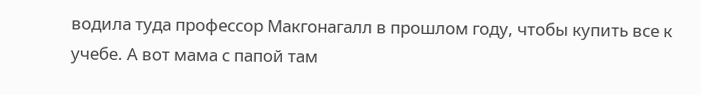водила туда профессор Макгонагалл в прошлом году, чтобы купить все к учебе. А вот мама с папой там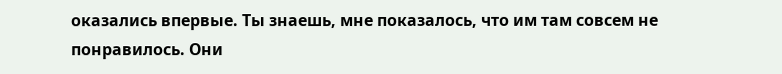оказались впервые. Ты знаешь, мне показалось, что им там совсем не понравилось. Они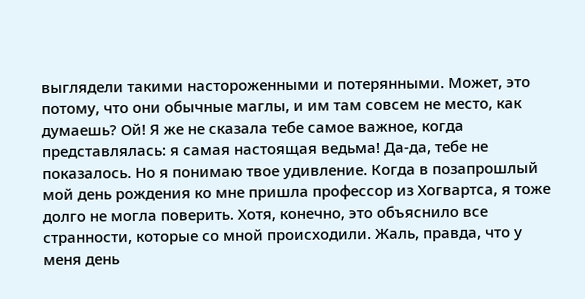выглядели такими настороженными и потерянными. Может, это потому, что они обычные маглы, и им там совсем не место, как думаешь? Ой! Я же не сказала тебе самое важное, когда представлялась: я самая настоящая ведьма! Да-да, тебе не показалось. Но я понимаю твое удивление. Когда в позапрошлый мой день рождения ко мне пришла профессор из Хогвартса, я тоже долго не могла поверить. Хотя, конечно, это объяснило все странности, которые со мной происходили. Жаль, правда, что у меня день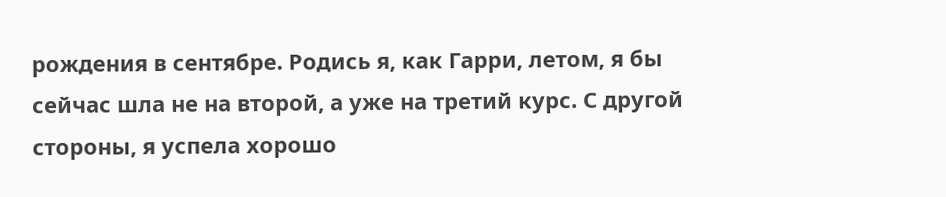рождения в сентябре. Родись я, как Гарри, летом, я бы сейчас шла не на второй, а уже на третий курс. С другой стороны, я успела хорошо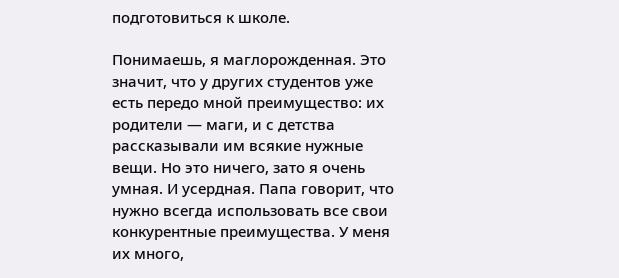подготовиться к школе.

Понимаешь, я маглорожденная. Это значит, что у других студентов уже есть передо мной преимущество: их родители — маги, и с детства рассказывали им всякие нужные вещи. Но это ничего, зато я очень умная. И усердная. Папа говорит, что нужно всегда использовать все свои конкурентные преимущества. У меня их много,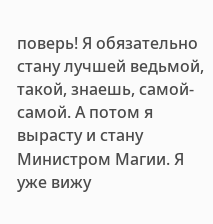поверь! Я обязательно стану лучшей ведьмой, такой, знаешь, самой-самой. А потом я вырасту и стану Министром Магии. Я уже вижу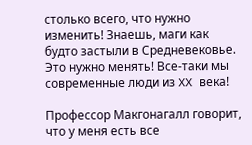столько всего, что нужно изменить! Знаешь, маги как будто застыли в Средневековье. Это нужно менять! Все-таки мы современные люди из XX века!

Профессор Макгонагалл говорит, что у меня есть все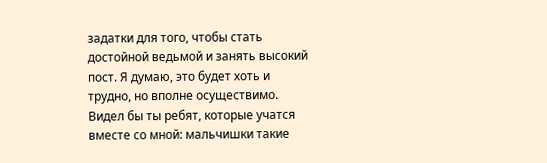задатки для того, чтобы стать достойной ведьмой и занять высокий пост. Я думаю, это будет хоть и трудно, но вполне осуществимо. Видел бы ты ребят, которые учатся вместе со мной: мальчишки такие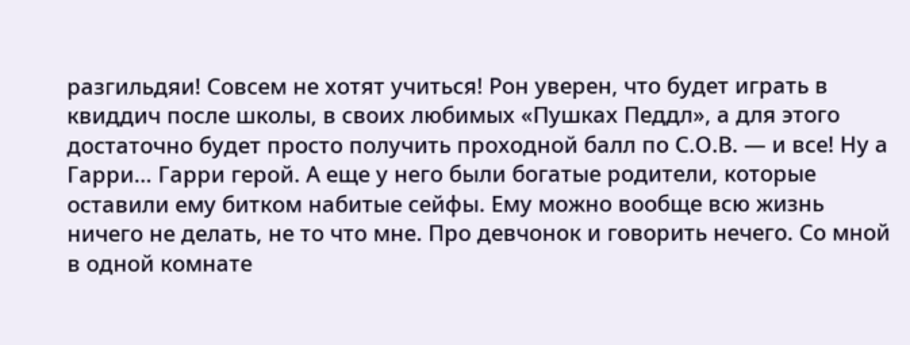разгильдяи! Совсем не хотят учиться! Рон уверен, что будет играть в квиддич после школы, в своих любимых «Пушках Педдл», а для этого достаточно будет просто получить проходной балл по С.О.В. — и все! Ну а Гарри… Гарри герой. А еще у него были богатые родители, которые оставили ему битком набитые сейфы. Ему можно вообще всю жизнь ничего не делать, не то что мне. Про девчонок и говорить нечего. Со мной в одной комнате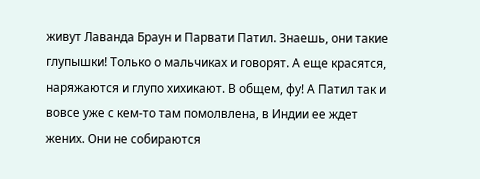живут Лаванда Браун и Парвати Патил. Знаешь, они такие глупышки! Только о мальчиках и говорят. А еще красятся, наряжаются и глупо хихикают. В общем, фу! А Патил так и вовсе уже с кем-то там помолвлена, в Индии ее ждет жених. Они не собираются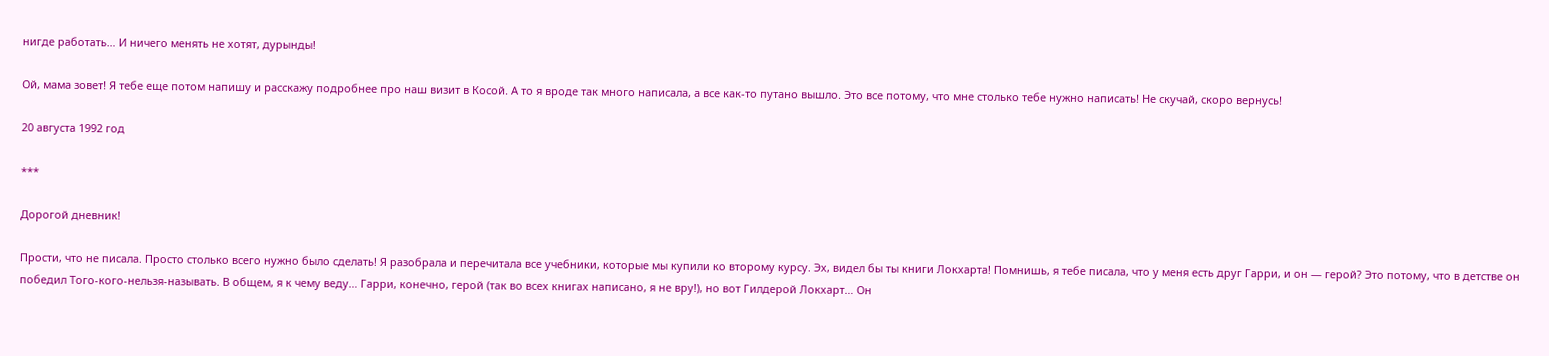нигде работать… И ничего менять не хотят, дурынды!

Ой, мама зовет! Я тебе еще потом напишу и расскажу подробнее про наш визит в Косой. А то я вроде так много написала, а все как-то путано вышло. Это все потому, что мне столько тебе нужно написать! Не скучай, скоро вернусь!

20 августа 1992 год

***

Дорогой дневник!

Прости, что не писала. Просто столько всего нужно было сделать! Я разобрала и перечитала все учебники, которые мы купили ко второму курсу. Эх, видел бы ты книги Локхарта! Помнишь, я тебе писала, что у меня есть друг Гарри, и он — герой? Это потому, что в детстве он победил Того-кого-нельзя-называть. В общем, я к чему веду… Гарри, конечно, герой (так во всех книгах написано, я не вру!), но вот Гилдерой Локхарт… Он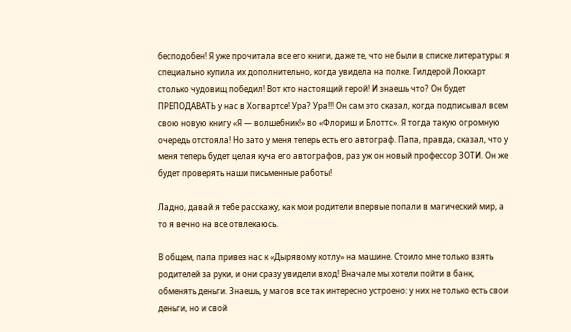бесподобен! Я уже прочитала все его книги, даже те, что не были в списке литературы: я специально купила их дополнительно, когда увидела на полке. Гилдерой Локхарт столько чудовищ победил! Вот кто настоящий герой! И знаешь что? Он будет ПРЕПОДАВАТЬ у нас в Хогвартсе! Ура? Ура!!! Он сам это сказал, когда подписывал всем свою новую книгу «Я — волшебник!» во «Флориш и Блоттс». Я тогда такую огромную очередь отстояла! Но зато у меня теперь есть его автограф. Папа, правда, сказал, что у меня теперь будет целая куча его автографов, раз уж он новый профессор ЗОТИ. Он же будет проверять наши письменные работы!

Ладно, давай я тебе расскажу, как мои родители впервые попали в магический мир, а то я вечно на все отвлекаюсь.

В общем, папа привез нас к «Дырявому котлу» на машине. Стоило мне только взять родителей за руки, и они сразу увидели вход! Вначале мы хотели пойти в банк, обменять деньги. Знаешь, у магов все так интересно устроено: у них не только есть свои деньги, но и свой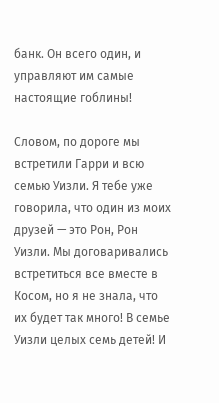банк. Он всего один, и управляют им самые настоящие гоблины!

Словом, по дороге мы встретили Гарри и всю семью Уизли. Я тебе уже говорила, что один из моих друзей — это Рон, Рон Уизли. Мы договаривались встретиться все вместе в Косом, но я не знала, что их будет так много! В семье Уизли целых семь детей! И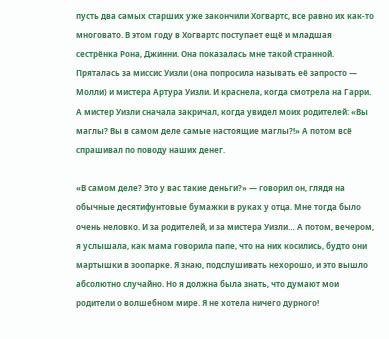пусть два самых старших уже закончили Хогвартс, все равно их как-то многовато. В этом году в Хогвартс поступает ещё и младшая сестрёнка Рона, Джинни. Она показалась мне такой странной. Пряталась за миссис Уизли (она попросила называть её запросто — Молли) и мистера Артура Уизли. И краснела, когда смотрела на Гарри. А мистер Уизли сначала закричал, когда увидел моих родителей: «Вы маглы? Вы в самом деле самые настоящие маглы?!» А потом всё спрашивал по поводу наших денег.

«В самом деле? Это у вас такие деньги?» — говорил он, глядя на обычные десятифунтовые бумажки в руках у отца. Мне тогда было очень неловко. И за родителей, и за мистера Уизли… А потом, вечером, я услышала, как мама говорила папе, что на них косились, будто они мартышки в зоопарке. Я знаю, подслушивать нехорошо, и это вышло абсолютно случайно. Но я должна была знать, что думают мои родители о волшебном мире. Я не хотела ничего дурного!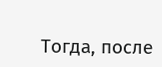Тогда, после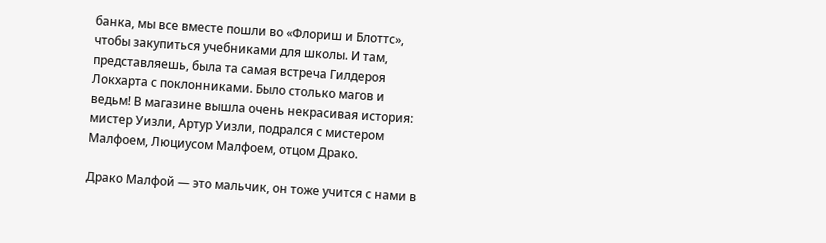банка, мы все вместе пошли во «Флориш и Блоттс», чтобы закупиться учебниками для школы. И там, представляешь, была та самая встреча Гилдероя Локхарта с поклонниками. Было столько магов и ведьм! В магазине вышла очень некрасивая история: мистер Уизли, Артур Уизли, подрался с мистером Малфоем, Люциусом Малфоем, отцом Драко.

Драко Малфой — это мальчик, он тоже учится с нами в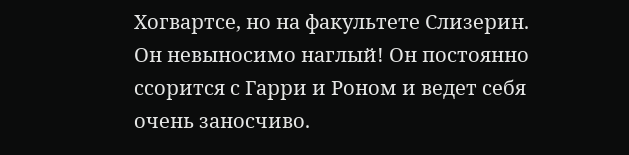Хогвартсе, но на факультете Слизерин. Он невыносимо наглый! Он постоянно ссорится с Гарри и Роном и ведет себя очень заносчиво.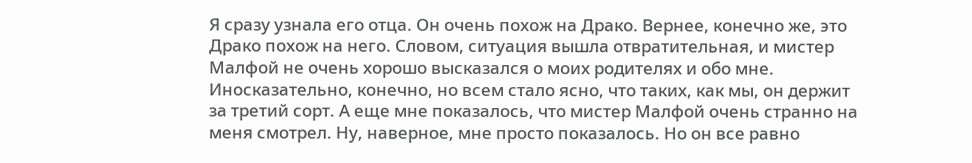Я сразу узнала его отца. Он очень похож на Драко. Вернее, конечно же, это Драко похож на него. Словом, ситуация вышла отвратительная, и мистер Малфой не очень хорошо высказался о моих родителях и обо мне. Иносказательно, конечно, но всем стало ясно, что таких, как мы, он держит за третий сорт. А еще мне показалось, что мистер Малфой очень странно на меня смотрел. Ну, наверное, мне просто показалось. Но он все равно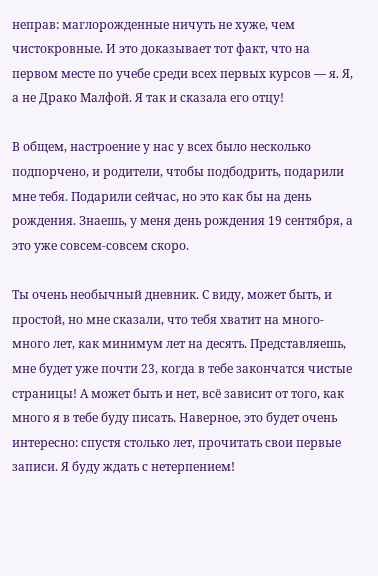неправ: маглорожденные ничуть не хуже, чем чистокровные. И это доказывает тот факт, что на первом месте по учебе среди всех первых курсов — я. Я, а не Драко Малфой. Я так и сказала его отцу!

В общем, настроение у нас у всех было несколько подпорчено, и родители, чтобы подбодрить, подарили мне тебя. Подарили сейчас, но это как бы на день рождения. Знаешь, у меня день рождения 19 сентября, а это уже совсем-совсем скоро.

Ты очень необычный дневник. С виду, может быть, и простой, но мне сказали, что тебя хватит на много-много лет, как минимум лет на десять. Представляешь, мне будет уже почти 23, когда в тебе закончатся чистые страницы! А может быть и нет, всё зависит от того, как много я в тебе буду писать. Наверное, это будет очень интересно: спустя столько лет, прочитать свои первые записи. Я буду ждать с нетерпением!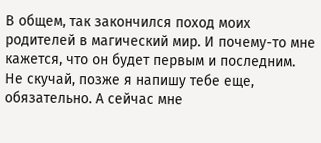В общем, так закончился поход моих родителей в магический мир. И почему-то мне кажется, что он будет первым и последним. Не скучай, позже я напишу тебе еще, обязательно. А сейчас мне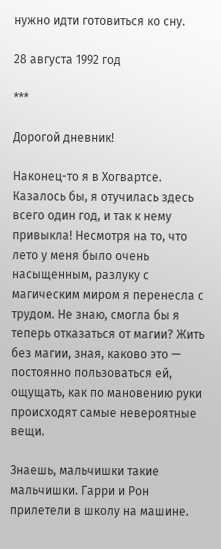нужно идти готовиться ко сну.

28 августа 1992 год

***

Дорогой дневник!

Наконец-то я в Хогвартсе. Казалось бы, я отучилась здесь всего один год, и так к нему привыкла! Несмотря на то, что лето у меня было очень насыщенным, разлуку с магическим миром я перенесла с трудом. Не знаю, смогла бы я теперь отказаться от магии? Жить без магии, зная, каково это — постоянно пользоваться ей, ощущать, как по мановению руки происходят самые невероятные вещи.

Знаешь, мальчишки такие мальчишки. Гарри и Рон прилетели в школу на машине.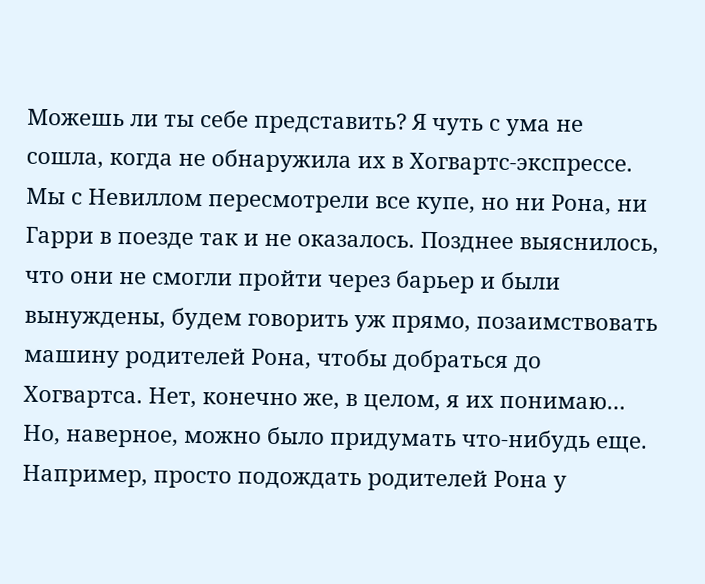Можешь ли ты себе представить? Я чуть с ума не сошла, когда не обнаружила их в Хогвартс-экспрессе. Мы с Невиллом пересмотрели все купе, но ни Рона, ни Гарри в поезде так и не оказалось. Позднее выяснилось, что они не смогли пройти через барьер и были вынуждены, будем говорить уж прямо, позаимствовать машину родителей Рона, чтобы добраться до Хогвартса. Нет, конечно же, в целом, я их понимаю… Но, наверное, можно было придумать что-нибудь еще. Например, просто подождать родителей Рона у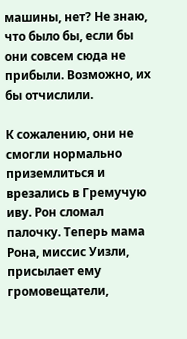машины, нет? Не знаю, что было бы, если бы они совсем сюда не прибыли. Возможно, их бы отчислили.

К сожалению, они не смогли нормально приземлиться и врезались в Гремучую иву. Рон сломал палочку. Теперь мама Рона, миссис Уизли, присылает ему громовещатели,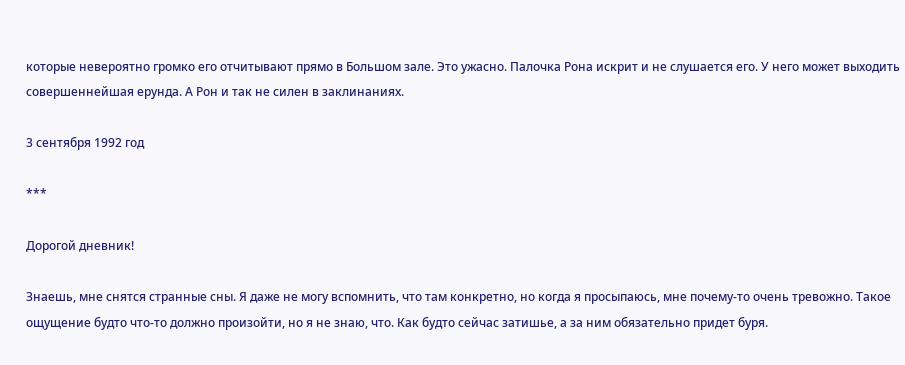которые невероятно громко его отчитывают прямо в Большом зале. Это ужасно. Палочка Рона искрит и не слушается его. У него может выходить совершеннейшая ерунда. А Рон и так не силен в заклинаниях.

3 сентября 1992 год

***

Дорогой дневник!

Знаешь, мне снятся странные сны. Я даже не могу вспомнить, что там конкретно, но когда я просыпаюсь, мне почему-то очень тревожно. Такое ощущение будто что-то должно произойти, но я не знаю, что. Как будто сейчас затишье, а за ним обязательно придет буря.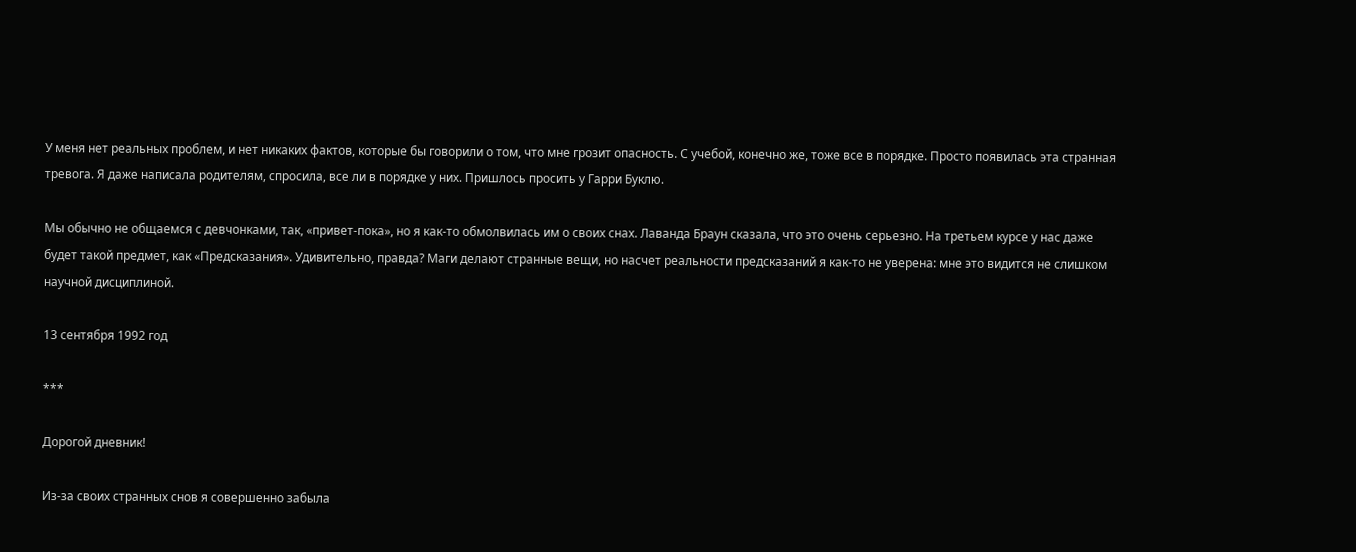У меня нет реальных проблем, и нет никаких фактов, которые бы говорили о том, что мне грозит опасность. С учебой, конечно же, тоже все в порядке. Просто появилась эта странная тревога. Я даже написала родителям, спросила, все ли в порядке у них. Пришлось просить у Гарри Буклю.

Мы обычно не общаемся с девчонками, так, «привет-пока», но я как-то обмолвилась им о своих снах. Лаванда Браун сказала, что это очень серьезно. На третьем курсе у нас даже будет такой предмет, как «Предсказания». Удивительно, правда? Маги делают странные вещи, но насчет реальности предсказаний я как-то не уверена: мне это видится не слишком научной дисциплиной.

13 сентября 1992 год

***

Дорогой дневник!

Из-за своих странных снов я совершенно забыла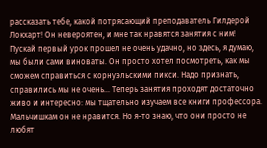рассказать тебе, какой потрясающий преподаватель Гилдерой Локхарт! Он невероятен, и мне так нравятся занятия с ним! Пускай первый урок прошел не очень удачно, но здесь, я думаю, мы были сами виноваты. Он просто хотел посмотреть, как мы сможем справиться с корнуэльскими пикси. Надо признать, справились мы не очень… Теперь занятия проходят достаточно живо и интересно: мы тщательно изучаем все книги профессора. Мальчишкам он не нравится. Но я-то знаю, что они просто не любят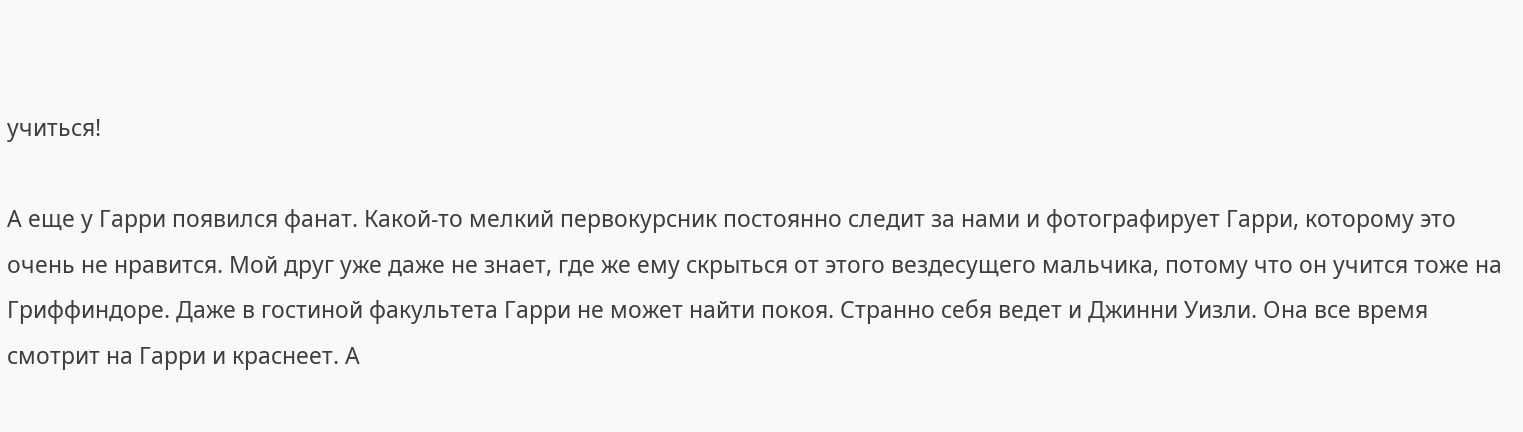учиться!

А еще у Гарри появился фанат. Какой-то мелкий первокурсник постоянно следит за нами и фотографирует Гарри, которому это очень не нравится. Мой друг уже даже не знает, где же ему скрыться от этого вездесущего мальчика, потому что он учится тоже на Гриффиндоре. Даже в гостиной факультета Гарри не может найти покоя. Странно себя ведет и Джинни Уизли. Она все время смотрит на Гарри и краснеет. А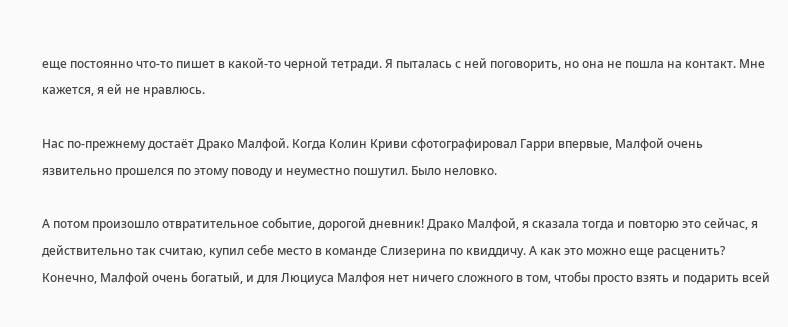еще постоянно что-то пишет в какой-то черной тетради. Я пыталась с ней поговорить, но она не пошла на контакт. Мне кажется, я ей не нравлюсь.

Нас по-прежнему достаёт Драко Малфой. Когда Колин Криви сфотографировал Гарри впервые, Малфой очень язвительно прошелся по этому поводу и неуместно пошутил. Было неловко.

А потом произошло отвратительное событие, дорогой дневник! Драко Малфой, я сказала тогда и повторю это сейчас, я действительно так считаю, купил себе место в команде Слизерина по квиддичу. А как это можно еще расценить? Конечно, Малфой очень богатый, и для Люциуса Малфоя нет ничего сложного в том, чтобы просто взять и подарить всей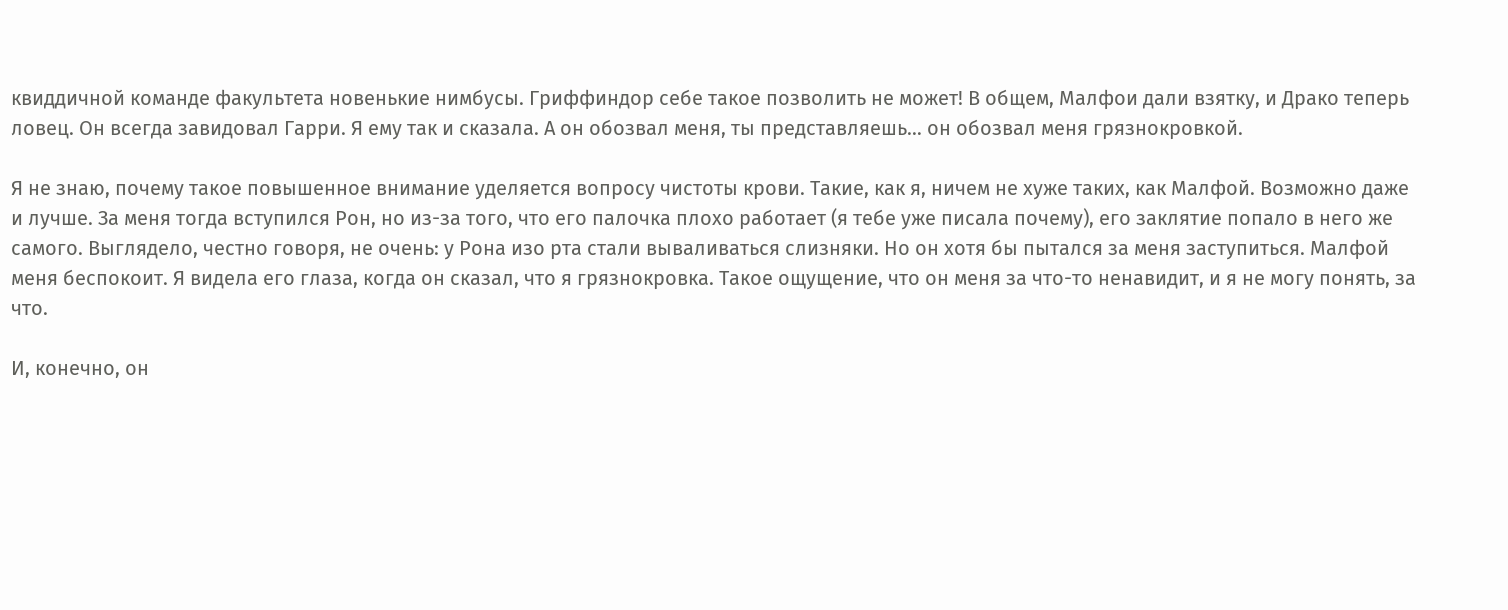квиддичной команде факультета новенькие нимбусы. Гриффиндор себе такое позволить не может! В общем, Малфои дали взятку, и Драко теперь ловец. Он всегда завидовал Гарри. Я ему так и сказала. А он обозвал меня, ты представляешь… он обозвал меня грязнокровкой.

Я не знаю, почему такое повышенное внимание уделяется вопросу чистоты крови. Такие, как я, ничем не хуже таких, как Малфой. Возможно даже и лучше. За меня тогда вступился Рон, но из-за того, что его палочка плохо работает (я тебе уже писала почему), его заклятие попало в него же самого. Выглядело, честно говоря, не очень: у Рона изо рта стали вываливаться слизняки. Но он хотя бы пытался за меня заступиться. Малфой меня беспокоит. Я видела его глаза, когда он сказал, что я грязнокровка. Такое ощущение, что он меня за что-то ненавидит, и я не могу понять, за что.

И, конечно, он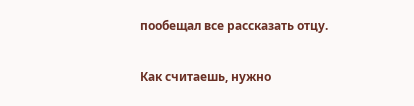пообещал все рассказать отцу.

Как считаешь, нужно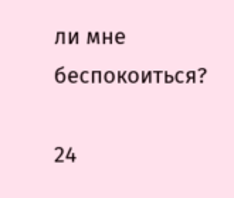ли мне беспокоиться?

24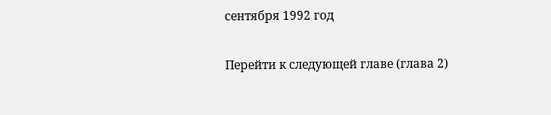сентября 1992 год

Перейти к следующей главе (глава 2)